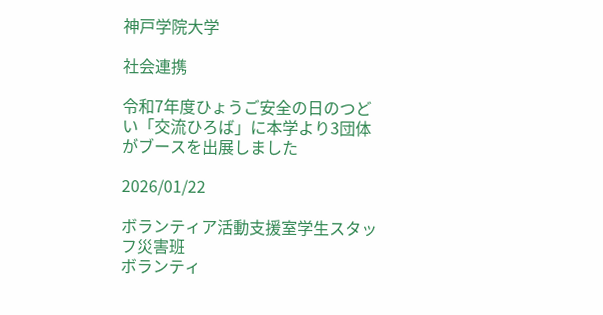神戸学院大学

社会連携

令和7年度ひょうご安全の日のつどい「交流ひろば」に本学より3団体がブースを出展しました

2026/01/22

ボランティア活動支援室学生スタッフ災害班
ボランティ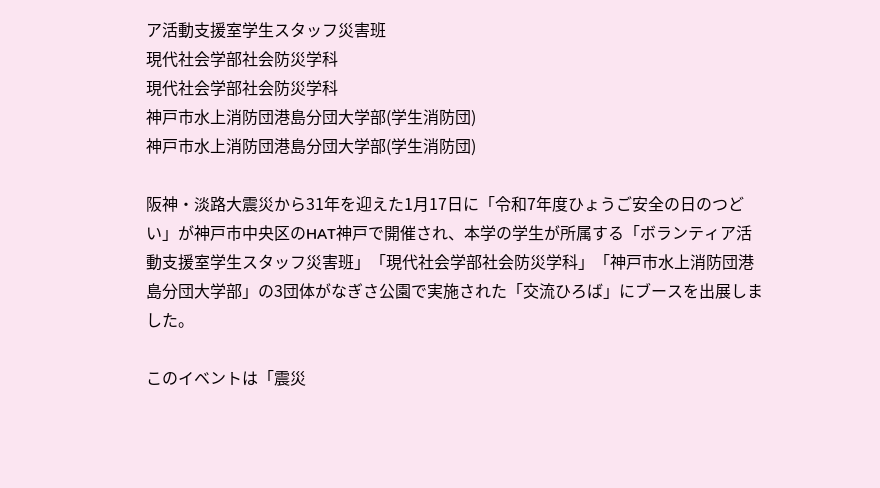ア活動支援室学生スタッフ災害班
現代社会学部社会防災学科
現代社会学部社会防災学科
神戸市水上消防団港島分団大学部(学生消防団)
神戸市水上消防団港島分団大学部(学生消防団)

阪神・淡路大震災から31年を迎えた1月17日に「令和7年度ひょうご安全の日のつどい」が神戸市中央区のHAT神戸で開催され、本学の学生が所属する「ボランティア活動支援室学生スタッフ災害班」「現代社会学部社会防災学科」「神戸市水上消防団港島分団大学部」の3団体がなぎさ公園で実施された「交流ひろば」にブースを出展しました。

このイベントは「震災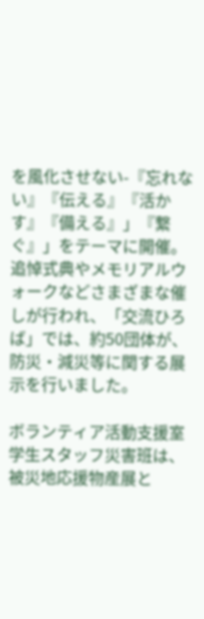を風化させない-『忘れない』『伝える』『活かす』『備える』」『繋ぐ』」をテーマに開催。追悼式典やメモリアルウォークなどさまざまな催しが行われ、「交流ひろば」では、約50団体が、防災・減災等に関する展示を行いました。

ボランティア活動支援室学生スタッフ災害班は、被災地応援物産展と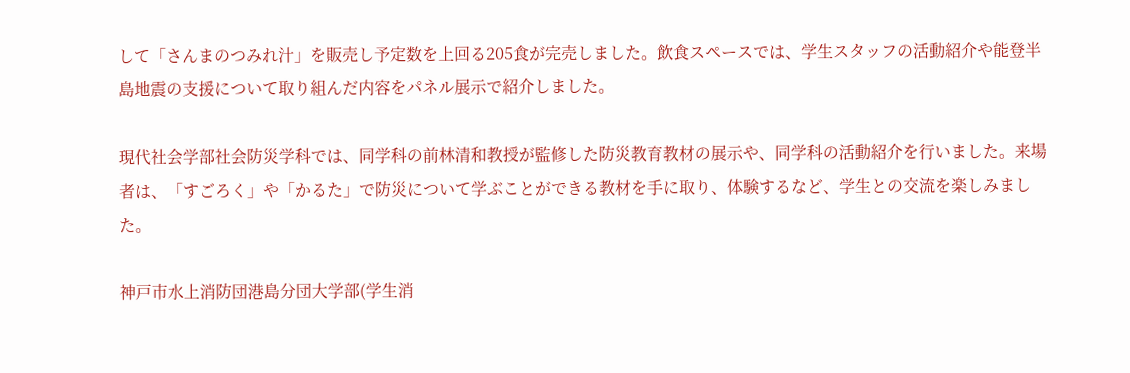して「さんまのつみれ汁」を販売し予定数を上回る205食が完売しました。飲食スペースでは、学生スタッフの活動紹介や能登半島地震の支援について取り組んだ内容をパネル展示で紹介しました。

現代社会学部社会防災学科では、同学科の前林清和教授が監修した防災教育教材の展示や、同学科の活動紹介を行いました。来場者は、「すごろく」や「かるた」で防災について学ぶことができる教材を手に取り、体験するなど、学生との交流を楽しみました。

神戸市水上消防団港島分団大学部(学生消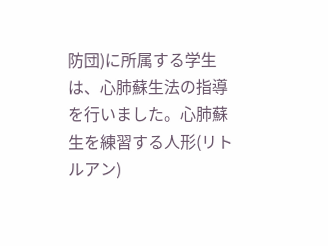防団)に所属する学生は、心肺蘇生法の指導を行いました。心肺蘇生を練習する人形(リトルアン)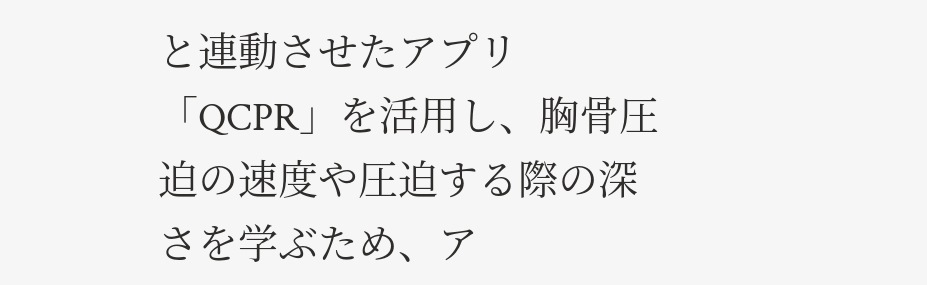と連動させたアプリ「QCPR」を活用し、胸骨圧迫の速度や圧迫する際の深さを学ぶため、ア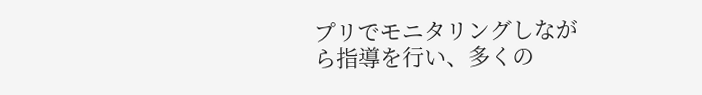プリでモニタリングしながら指導を行い、多くの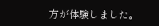方が体験しました。